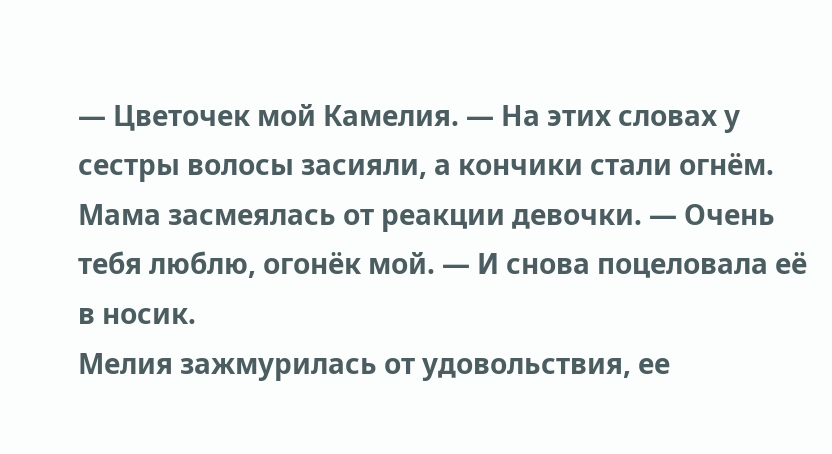— Цветочек мой Камелия. — На этих словах у сестры волосы засияли, а кончики стали огнём. Мама засмеялась от реакции девочки. — Очень тебя люблю, огонёк мой. — И снова поцеловала её в носик.
Мелия зажмурилась от удовольствия, ее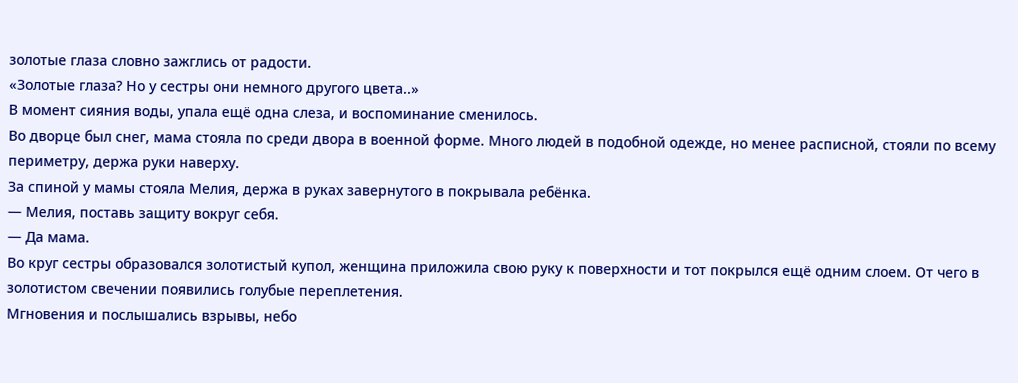золотые глаза словно зажглись от радости.
«Золотые глаза? Но у сестры они немного другого цвета..»
В момент сияния воды, упала ещё одна слеза, и воспоминание сменилось.
Во дворце был снег, мама стояла по среди двора в военной форме. Много людей в подобной одежде, но менее расписной, стояли по всему периметру, держа руки наверху.
За спиной у мамы стояла Мелия, держа в руках завернутого в покрывала ребёнка.
— Мелия, поставь защиту вокруг себя.
— Да мама.
Во круг сестры образовался золотистый купол, женщина приложила свою руку к поверхности и тот покрылся ещё одним слоем. От чего в золотистом свечении появились голубые переплетения.
Мгновения и послышались взрывы, небо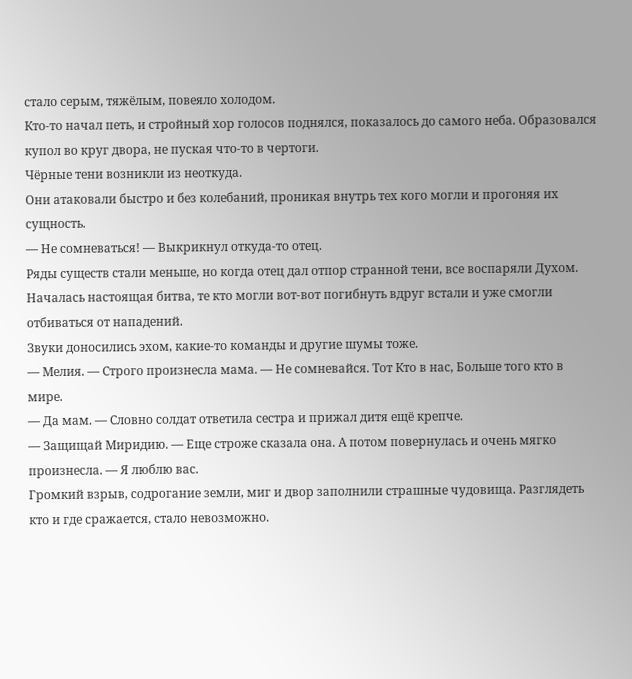стало серым, тяжёлым, повеяло холодом.
Кто-то начал петь, и стройный хор голосов поднялся, показалось до самого неба. Образовался купол во круг двора, не пуская что-то в чертоги.
Чёрные тени возникли из неоткуда.
Они атаковали быстро и без колебаний, проникая внутрь тех кого могли и прогоняя их сущность.
— Не сомневаться! — Выкрикнул откуда-то отец.
Ряды существ стали меньше, но когда отец дал отпор странной тени, все воспаряли Духом. Началась настоящая битва, те кто могли вот-вот погибнуть вдруг встали и уже смогли отбиваться от нападений.
Звуки доносились эхом, какие-то команды и другие шумы тоже.
— Мелия. — Строго произнесла мама. — Не сомневайся. Тот Кто в нас, Больше того кто в мире.
— Да мам. — Словно солдат ответила сестра и прижал дитя ещё крепче.
— Защищай Миридию. — Еще строже сказала она. А потом повернулась и очень мягко произнесла. — Я люблю вас.
Громкий взрыв, содрогание земли, миг и двор заполнили страшные чудовища. Разглядеть кто и где сражается, стало невозможно.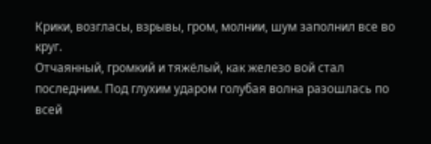Крики, возгласы, взрывы, гром, молнии, шум заполнил все во круг.
Отчаянный, громкий и тяжёлый, как железо вой стал последним. Под глухим ударом голубая волна разошлась по всей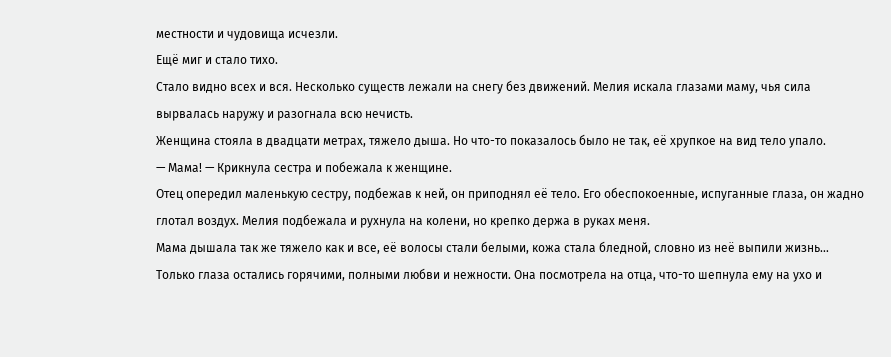местности и чудовища исчезли.
Ещё миг и стало тихо.
Стало видно всех и вся. Несколько существ лежали на снегу без движений. Мелия искала глазами маму, чья сила вырвалась наружу и разогнала всю нечисть.
Женщина стояла в двадцати метрах, тяжело дыша. Но что-то показалось было не так, её хрупкое на вид тело упало.
— Мама! — Крикнула сестра и побежала к женщине.
Отец опередил маленькую сестру, подбежав к ней, он приподнял её тело. Его обеспокоенные, испуганные глаза, он жадно глотал воздух. Мелия подбежала и рухнула на колени, но крепко держа в руках меня.
Мама дышала так же тяжело как и все, её волосы стали белыми, кожа стала бледной, словно из неё выпили жизнь… Только глаза остались горячими, полными любви и нежности. Она посмотрела на отца, что-то шепнула ему на ухо и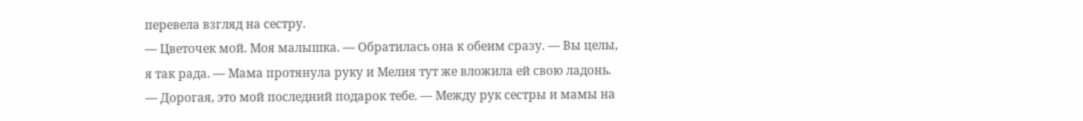перевела взгляд на сестру.
— Цветочек мой. Моя малышка. — Обратилась она к обеим сразу. — Вы целы, я так рада. — Мама протянула руку и Мелия тут же вложила ей свою ладонь. — Дорогая, это мой последний подарок тебе. — Между рук сестры и мамы на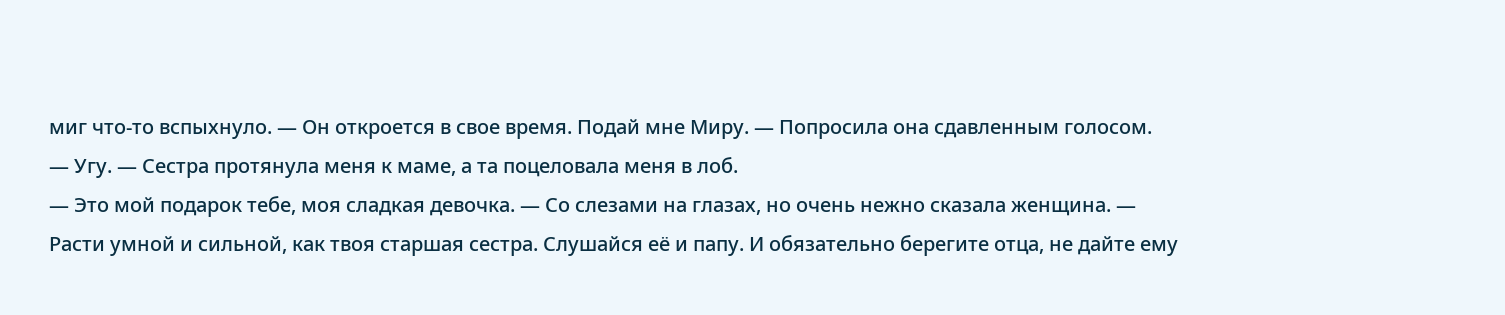миг что-то вспыхнуло. — Он откроется в свое время. Подай мне Миру. — Попросила она сдавленным голосом.
— Угу. — Сестра протянула меня к маме, а та поцеловала меня в лоб.
— Это мой подарок тебе, моя сладкая девочка. — Со слезами на глазах, но очень нежно сказала женщина. — Расти умной и сильной, как твоя старшая сестра. Слушайся её и папу. И обязательно берегите отца, не дайте ему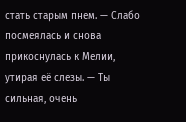стать старым пнем. — Слабо посмеялась и снова прикоснулась к Мелии, утирая её слезы. — Ты сильная, очень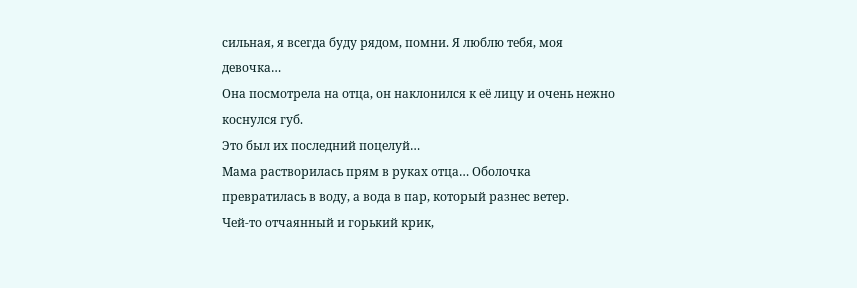сильная, я всегда буду рядом, помни. Я люблю тебя, моя девочка…
Она посмотрела на отца, он наклонился к её лицу и очень нежно коснулся губ.
Это был их последний поцелуй…
Мама растворилась прям в руках отца… Оболочка превратилась в воду, а вода в пар, который разнес ветер.
Чей-то отчаянный и горький крик,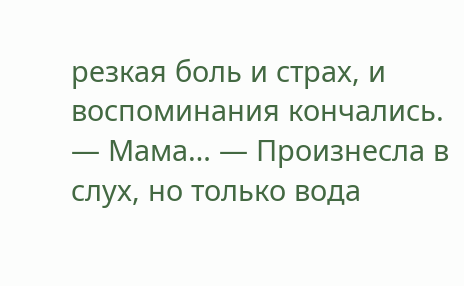резкая боль и страх, и воспоминания кончались.
— Мама… — Произнесла в слух, но только вода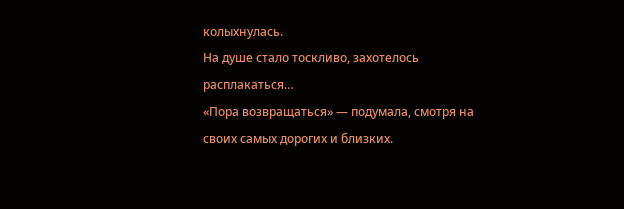колыхнулась.
На душе стало тоскливо, захотелось расплакаться…
«Пора возвращаться» — подумала, смотря на своих самых дорогих и близких.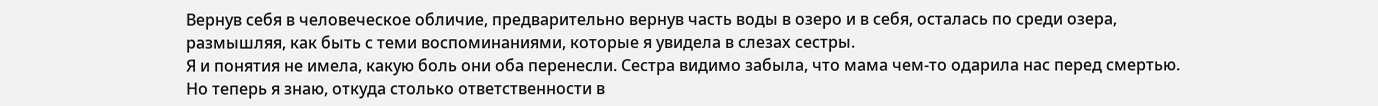Вернув себя в человеческое обличие, предварительно вернув часть воды в озеро и в себя, осталась по среди озера, размышляя, как быть с теми воспоминаниями, которые я увидела в слезах сестры.
Я и понятия не имела, какую боль они оба перенесли. Сестра видимо забыла, что мама чем-то одарила нас перед смертью. Но теперь я знаю, откуда столько ответственности в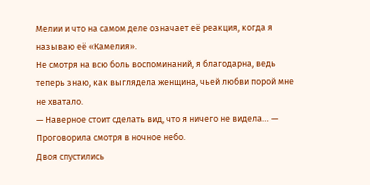Мелии и что на самом деле означает её реакция, когда я называю её «Камелия».
Не смотря на всю боль воспоминаний, я благодарна, ведь теперь знаю, как выглядела женщина, чьей любви порой мне не хватало.
— Наверное стоит сделать вид, что я ничего не видела… — Проговорила смотря в ночное небо.
Двоя спустились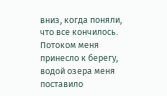вниз, когда поняли, что все кончилось.
Потоком меня принесло к берегу, водой озера меня поставило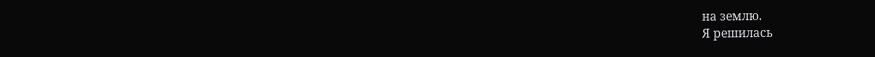на землю.
Я решилась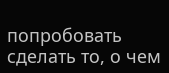попробовать сделать то, о чем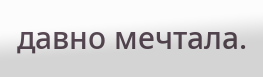давно мечтала.